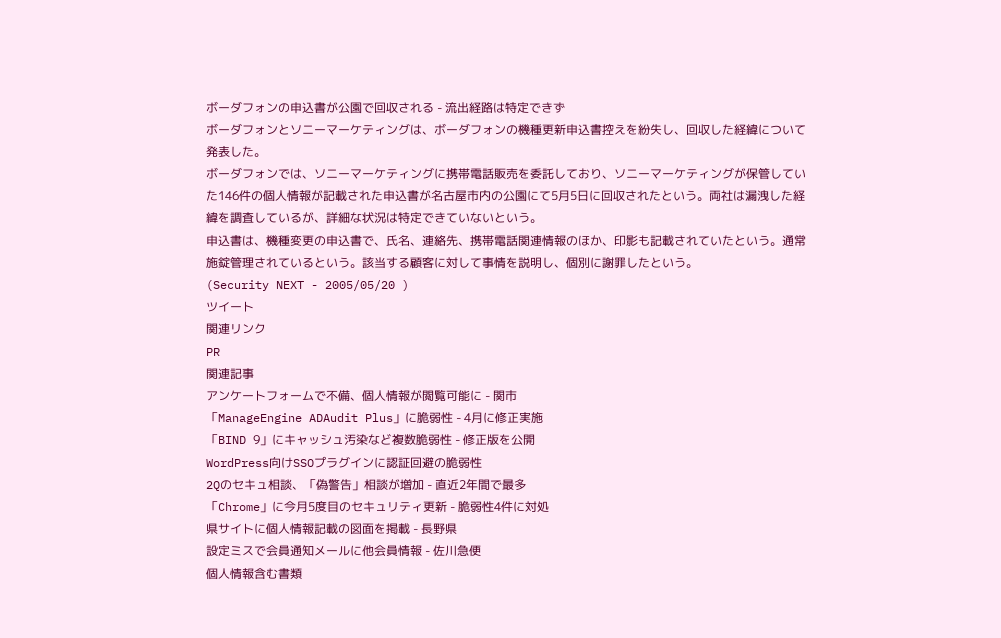ボーダフォンの申込書が公園で回収される - 流出経路は特定できず
ボーダフォンとソニーマーケティングは、ボーダフォンの機種更新申込書控えを紛失し、回収した経緯について発表した。
ボーダフォンでは、ソニーマーケティングに携帯電話販売を委託しており、ソニーマーケティングが保管していた146件の個人情報が記載された申込書が名古屋市内の公園にて5月5日に回収されたという。両社は漏洩した経緯を調査しているが、詳細な状況は特定できていないという。
申込書は、機種変更の申込書で、氏名、連絡先、携帯電話関連情報のほか、印影も記載されていたという。通常施錠管理されているという。該当する顧客に対して事情を説明し、個別に謝罪したという。
(Security NEXT - 2005/05/20 )
ツイート
関連リンク
PR
関連記事
アンケートフォームで不備、個人情報が閲覧可能に - 関市
「ManageEngine ADAudit Plus」に脆弱性 - 4月に修正実施
「BIND 9」にキャッシュ汚染など複数脆弱性 - 修正版を公開
WordPress向けSSOプラグインに認証回避の脆弱性
2Qのセキュ相談、「偽警告」相談が増加 - 直近2年間で最多
「Chrome」に今月5度目のセキュリティ更新 - 脆弱性4件に対処
県サイトに個人情報記載の図面を掲載 - 長野県
設定ミスで会員通知メールに他会員情報 - 佐川急便
個人情報含む書類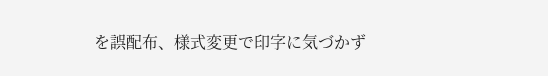を誤配布、様式変更で印字に気づかず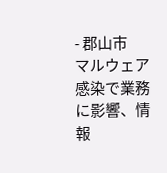- 郡山市
マルウェア感染で業務に影響、情報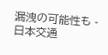漏洩の可能性も - 日本交通